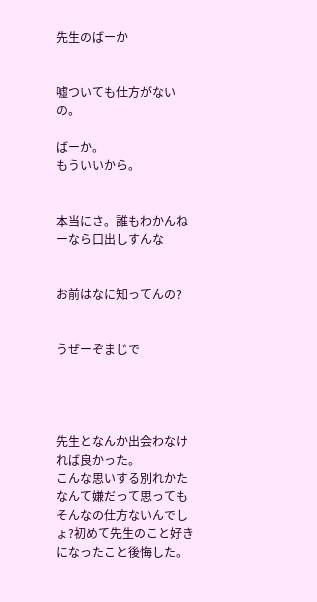先生のばーか


嘘ついても仕方がないの。

ばーか。
もういいから。


本当にさ。誰もわかんねーなら口出しすんな


お前はなに知ってんの?


うぜーぞまじで




先生となんか出会わなければ良かった。
こんな思いする別れかたなんて嫌だって思ってもそんなの仕方ないんでしょ?初めて先生のこと好きになったこと後悔した。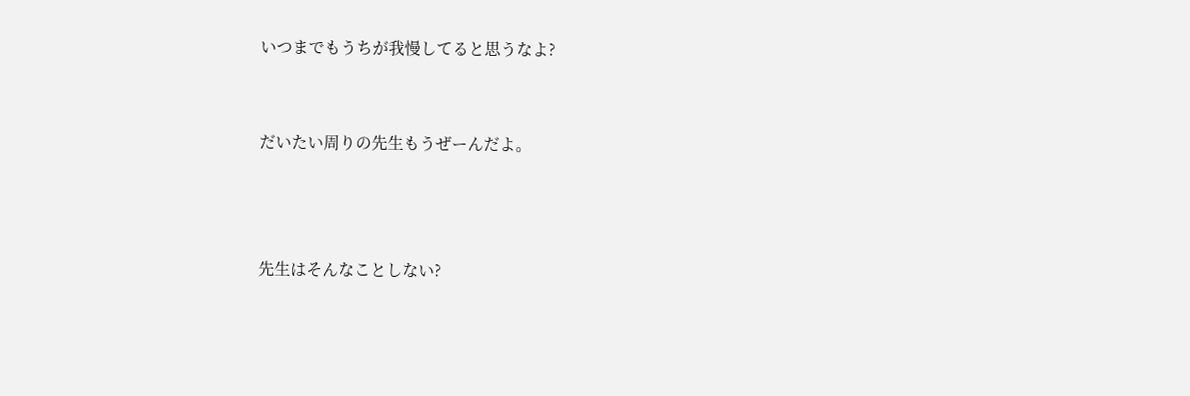いつまでもうちが我慢してると思うなよ?


だいたい周りの先生もうぜーんだよ。



先生はそんなことしない?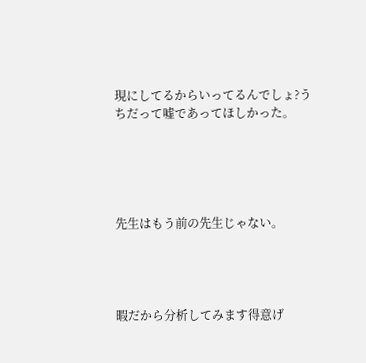現にしてるからいってるんでしょ?うちだって嘘であってほしかった。





先生はもう前の先生じゃない。




暇だから分析してみます得意げ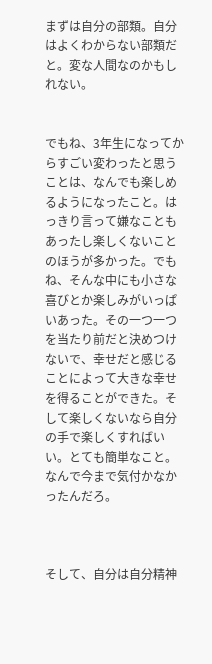まずは自分の部類。自分はよくわからない部類だと。変な人間なのかもしれない。


でもね、3年生になってからすごい変わったと思うことは、なんでも楽しめるようになったこと。はっきり言って嫌なこともあったし楽しくないことのほうが多かった。でもね、そんな中にも小さな喜びとか楽しみがいっぱいあった。その一つ一つを当たり前だと決めつけないで、幸せだと感じることによって大きな幸せを得ることができた。そして楽しくないなら自分の手で楽しくすればいい。とても簡単なこと。なんで今まで気付かなかったんだろ。



そして、自分は自分精神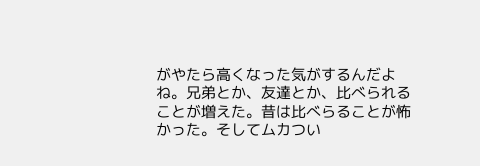がやたら高くなった気がするんだよね。兄弟とか、友達とか、比べられることが増えた。昔は比べらることが怖かった。そしてムカつい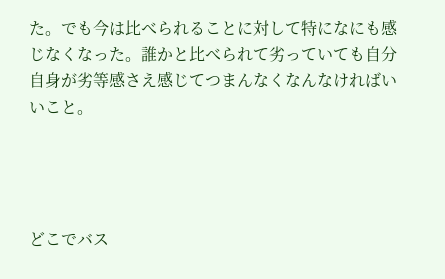た。でも今は比べられることに対して特になにも感じなくなった。誰かと比べられて劣っていても自分自身が劣等感さえ感じてつまんなくなんなければいいこと。




どこでバス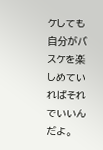ケしても自分がバスケを楽しめていればそれでいいんだよ。